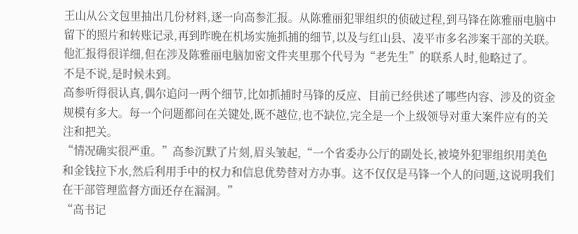王山从公文包里抽出几份材料,逐一向高参汇报。从陈雅丽犯罪组织的侦破过程,到马锋在陈雅丽电脑中留下的照片和转账记录,再到昨晚在机场实施抓捕的细节,以及与红山县、凌平市多名涉案干部的关联。
他汇报得很详细,但在涉及陈雅丽电脑加密文件夹里那个代号为“老先生”的联系人时,他略过了。
不是不说,是时候未到。
高参听得很认真,偶尔追问一两个细节,比如抓捕时马锋的反应、目前已经供述了哪些内容、涉及的资金规模有多大。每一个问题都问在关键处,既不越位,也不缺位,完全是一个上级领导对重大案件应有的关注和把关。
“情况确实很严重。”高参沉默了片刻,眉头皱起,“一个省委办公厅的副处长,被境外犯罪组织用美色和金钱拉下水,然后利用手中的权力和信息优势替对方办事。这不仅仅是马锋一个人的问题,这说明我们在干部管理监督方面还存在漏洞。”
“高书记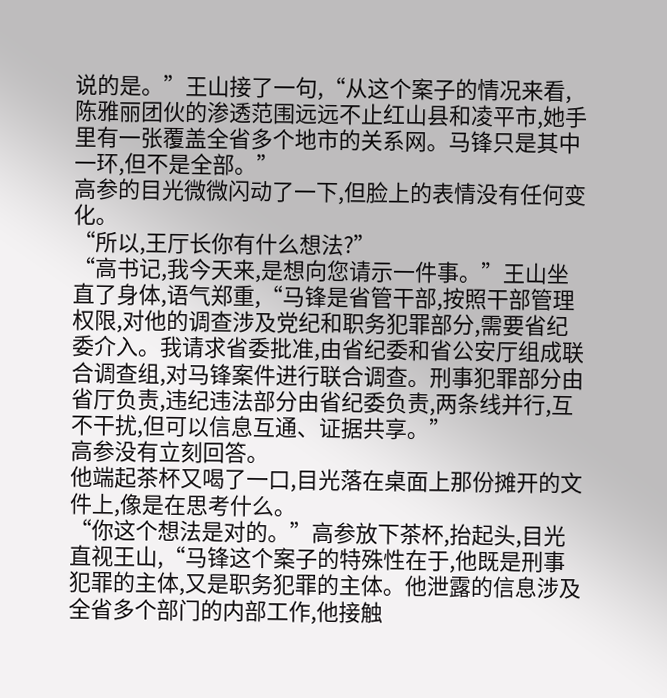说的是。”王山接了一句,“从这个案子的情况来看,陈雅丽团伙的渗透范围远远不止红山县和凌平市,她手里有一张覆盖全省多个地市的关系网。马锋只是其中一环,但不是全部。”
高参的目光微微闪动了一下,但脸上的表情没有任何变化。
“所以,王厅长你有什么想法?”
“高书记,我今天来,是想向您请示一件事。”王山坐直了身体,语气郑重,“马锋是省管干部,按照干部管理权限,对他的调查涉及党纪和职务犯罪部分,需要省纪委介入。我请求省委批准,由省纪委和省公安厅组成联合调查组,对马锋案件进行联合调查。刑事犯罪部分由省厅负责,违纪违法部分由省纪委负责,两条线并行,互不干扰,但可以信息互通、证据共享。”
高参没有立刻回答。
他端起茶杯又喝了一口,目光落在桌面上那份摊开的文件上,像是在思考什么。
“你这个想法是对的。”高参放下茶杯,抬起头,目光直视王山,“马锋这个案子的特殊性在于,他既是刑事犯罪的主体,又是职务犯罪的主体。他泄露的信息涉及全省多个部门的内部工作,他接触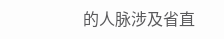的人脉涉及省直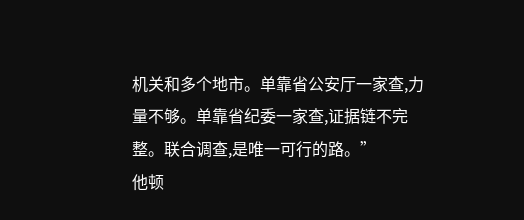机关和多个地市。单靠省公安厅一家查,力量不够。单靠省纪委一家查,证据链不完整。联合调查,是唯一可行的路。”
他顿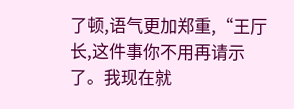了顿,语气更加郑重,“王厅长,这件事你不用再请示了。我现在就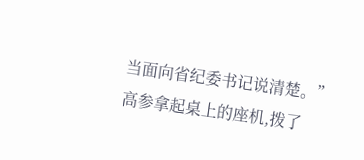当面向省纪委书记说清楚。”
高参拿起桌上的座机,拨了